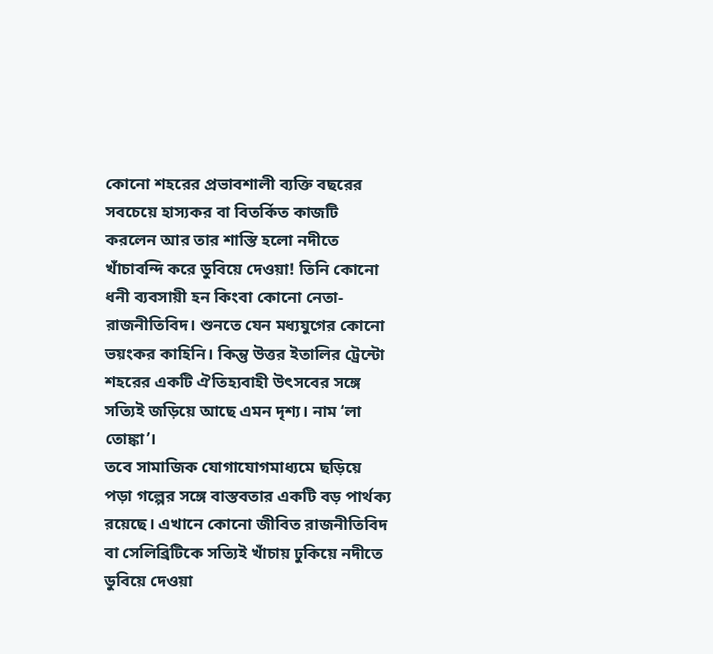কোনো শহরের প্রভাবশালী ব্যক্তি বছরের সবচেয়ে হাস্যকর বা বিতর্কিত কাজটি করলেন আর তার শাস্তি হলো নদীতে খাঁচাবন্দি করে ডুবিয়ে দেওয়া! তিনি কোনো ধনী ব্যবসায়ী হন কিংবা কোনো নেতা-রাজনীতিবিদ। শুনতে যেন মধ্যযুগের কোনো ভয়ংকর কাহিনি। কিন্তু উত্তর ইতালির ট্রেন্টো শহরের একটি ঐতিহ্যবাহী উৎসবের সঙ্গে সত্যিই জড়িয়ে আছে এমন দৃশ্য। নাম ‘লা তোঙ্কা’।
তবে সামাজিক যোগাযোগমাধ্যমে ছড়িয়ে পড়া গল্পের সঙ্গে বাস্তবতার একটি বড় পার্থক্য রয়েছে। এখানে কোনো জীবিত রাজনীতিবিদ বা সেলিব্রিটিকে সত্যিই খাঁচায় ঢুকিয়ে নদীতে ডুবিয়ে দেওয়া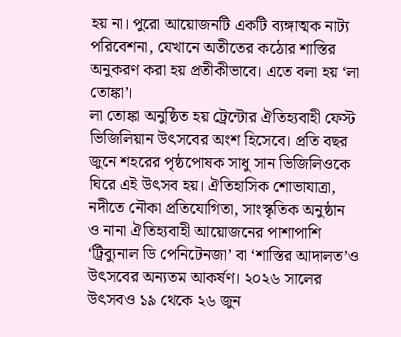হয় না। পুরো আয়োজনটি একটি ব্যঙ্গাত্মক নাট্য পরিবেশনা, যেখানে অতীতের কঠোর শাস্তির অনুকরণ করা হয় প্রতীকীভাবে। এতে বলা হয় ‘লা তোঙ্কা’।
লা তোঙ্কা অনুষ্ঠিত হয় ট্রেন্টোর ঐতিহ্যবাহী ফেস্ট ভিজিলিয়ান উৎসবের অংশ হিসেবে। প্রতি বছর জুনে শহরের পৃষ্ঠপোষক সাধু সান ভিজিলিওকে ঘিরে এই উৎসব হয়। ঐতিহাসিক শোভাযাত্রা, নদীতে নৌকা প্রতিযোগিতা, সাংস্কৃতিক অনুষ্ঠান ও নানা ঐতিহ্যবাহী আয়োজনের পাশাপাশি ‘ট্রিব্যুনাল ডি পেনিটেনজা’ বা ‘শাস্তির আদালত’ও উৎসবের অন্যতম আকর্ষণ। ২০২৬ সালের উৎসবও ১৯ থেকে ২৬ জুন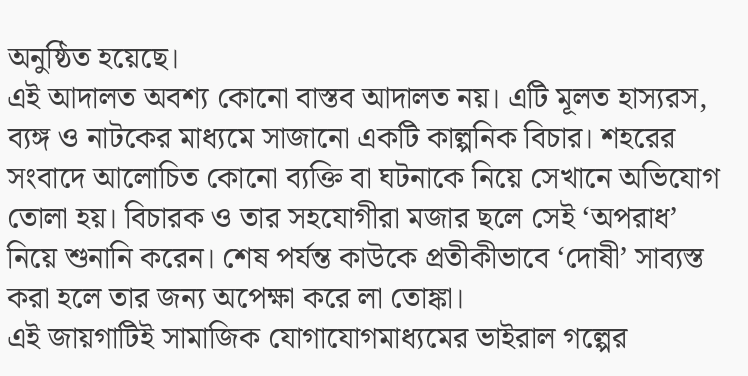অনুষ্ঠিত হয়েছে।
এই আদালত অবশ্য কোনো বাস্তব আদালত নয়। এটি মূলত হাস্যরস, ব্যঙ্গ ও নাটকের মাধ্যমে সাজানো একটি কাল্পনিক বিচার। শহরের সংবাদে আলোচিত কোনো ব্যক্তি বা ঘটনাকে নিয়ে সেখানে অভিযোগ তোলা হয়। বিচারক ও তার সহযোগীরা মজার ছলে সেই ‘অপরাধ’ নিয়ে শুনানি করেন। শেষ পর্যন্ত কাউকে প্রতীকীভাবে ‘দোষী’ সাব্যস্ত করা হলে তার জন্য অপেক্ষা করে লা তোঙ্কা।
এই জায়গাটিই সামাজিক যোগাযোগমাধ্যমের ভাইরাল গল্পের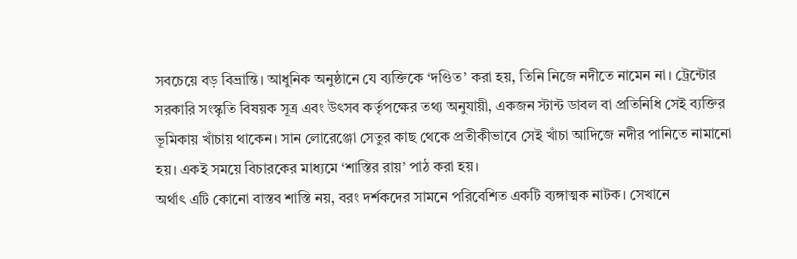সবচেয়ে বড় বিভ্রান্তি। আধুনিক অনুষ্ঠানে যে ব্যক্তিকে ‘দণ্ডিত’ করা হয়, তিনি নিজে নদীতে নামেন না। ট্রেন্টোর সরকারি সংস্কৃতি বিষয়ক সূত্র এবং উৎসব কর্তৃপক্ষের তথ্য অনুযায়ী, একজন স্টান্ট ডাবল বা প্রতিনিধি সেই ব্যক্তির ভূমিকায় খাঁচায় থাকেন। সান লোরেঞ্জো সেতুর কাছ থেকে প্রতীকীভাবে সেই খাঁচা আদিজে নদীর পানিতে নামানো হয়। একই সময়ে বিচারকের মাধ্যমে ‘শাস্তির রায়’ পাঠ করা হয়।
অর্থাৎ এটি কোনো বাস্তব শাস্তি নয়, বরং দর্শকদের সামনে পরিবেশিত একটি ব্যঙ্গাত্মক নাটক। সেখানে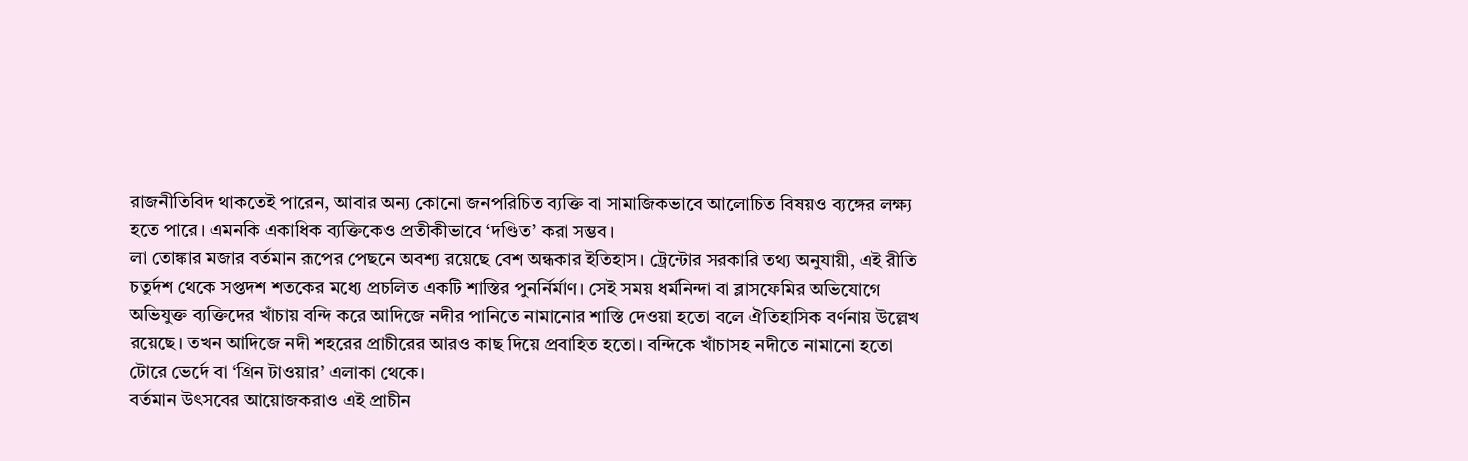রাজনীতিবিদ থাকতেই পারেন, আবার অন্য কোনো জনপরিচিত ব্যক্তি বা সামাজিকভাবে আলোচিত বিষয়ও ব্যঙ্গের লক্ষ্য হতে পারে। এমনকি একাধিক ব্যক্তিকেও প্রতীকীভাবে ‘দণ্ডিত’ করা সম্ভব।
লা তোঙ্কার মজার বর্তমান রূপের পেছনে অবশ্য রয়েছে বেশ অন্ধকার ইতিহাস। ট্রেন্টোর সরকারি তথ্য অনুযায়ী, এই রীতি চতুর্দশ থেকে সপ্তদশ শতকের মধ্যে প্রচলিত একটি শাস্তির পুনর্নির্মাণ। সেই সময় ধর্মনিন্দা বা ব্লাসফেমির অভিযোগে অভিযুক্ত ব্যক্তিদের খাঁচায় বন্দি করে আদিজে নদীর পানিতে নামানোর শাস্তি দেওয়া হতো বলে ঐতিহাসিক বর্ণনায় উল্লেখ রয়েছে। তখন আদিজে নদী শহরের প্রাচীরের আরও কাছ দিয়ে প্রবাহিত হতো। বন্দিকে খাঁচাসহ নদীতে নামানো হতো টোরে ভের্দে বা ‘গ্রিন টাওয়ার’ এলাকা থেকে।
বর্তমান উৎসবের আয়োজকরাও এই প্রাচীন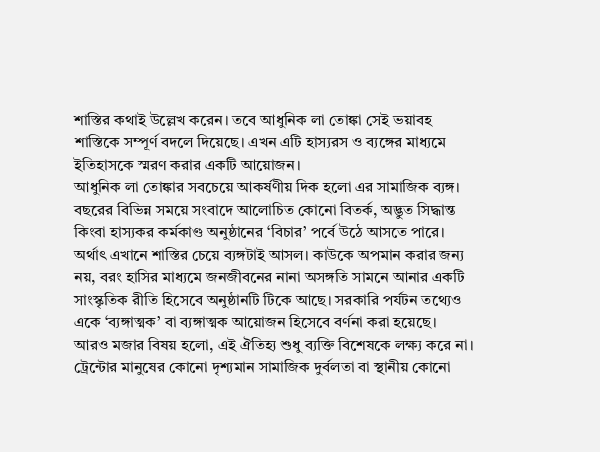শাস্তির কথাই উল্লেখ করেন। তবে আধুনিক লা তোঙ্কা সেই ভয়াবহ শাস্তিকে সম্পূর্ণ বদলে দিয়েছে। এখন এটি হাস্যরস ও ব্যঙ্গের মাধ্যমে ইতিহাসকে স্মরণ করার একটি আয়োজন।
আধুনিক লা তোঙ্কার সবচেয়ে আকর্ষণীয় দিক হলো এর সামাজিক ব্যঙ্গ। বছরের বিভিন্ন সময়ে সংবাদে আলোচিত কোনো বিতর্ক, অদ্ভুত সিদ্ধান্ত কিংবা হাস্যকর কর্মকাণ্ড অনুষ্ঠানের ‘বিচার’ পর্বে উঠে আসতে পারে। অর্থাৎ এখানে শাস্তির চেয়ে ব্যঙ্গটাই আসল। কাউকে অপমান করার জন্য নয়, বরং হাসির মাধ্যমে জনজীবনের নানা অসঙ্গতি সামনে আনার একটি সাংস্কৃতিক রীতি হিসেবে অনুষ্ঠানটি টিকে আছে। সরকারি পর্যটন তথ্যেও একে ‘ব্যঙ্গাত্মক’ বা ব্যঙ্গাত্মক আয়োজন হিসেবে বর্ণনা করা হয়েছে।
আরও মজার বিষয় হলো, এই ঐতিহ্য শুধু ব্যক্তি বিশেষকে লক্ষ্য করে না। ট্রেন্টোর মানুষের কোনো দৃশ্যমান সামাজিক দুর্বলতা বা স্থানীয় কোনো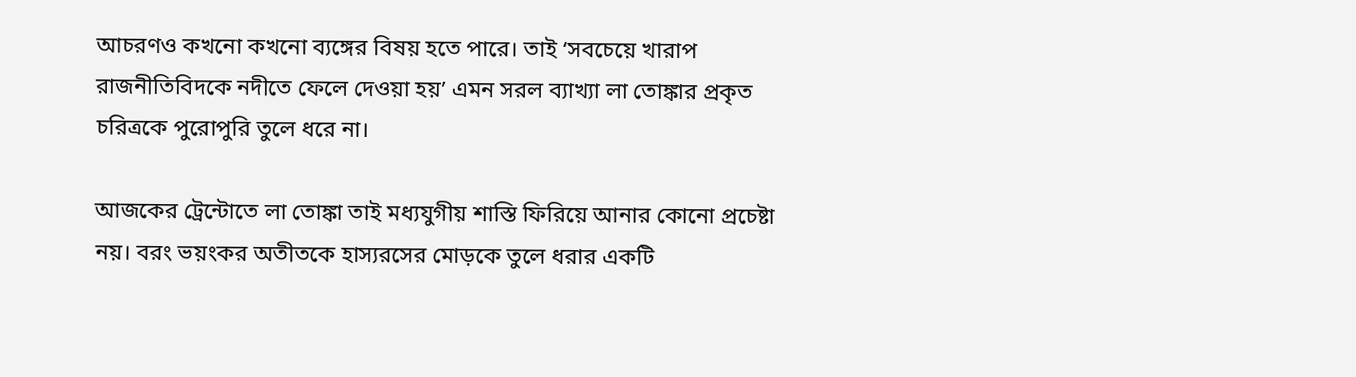আচরণও কখনো কখনো ব্যঙ্গের বিষয় হতে পারে। তাই ‘সবচেয়ে খারাপ রাজনীতিবিদকে নদীতে ফেলে দেওয়া হয়’ এমন সরল ব্যাখ্যা লা তোঙ্কার প্রকৃত চরিত্রকে পুরোপুরি তুলে ধরে না।

আজকের ট্রেন্টোতে লা তোঙ্কা তাই মধ্যযুগীয় শাস্তি ফিরিয়ে আনার কোনো প্রচেষ্টা নয়। বরং ভয়ংকর অতীতকে হাস্যরসের মোড়কে তুলে ধরার একটি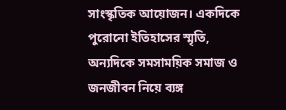সাংস্কৃতিক আয়োজন। একদিকে পুরোনো ইতিহাসের স্মৃতি, অন্যদিকে সমসাময়িক সমাজ ও জনজীবন নিয়ে ব্যঙ্গ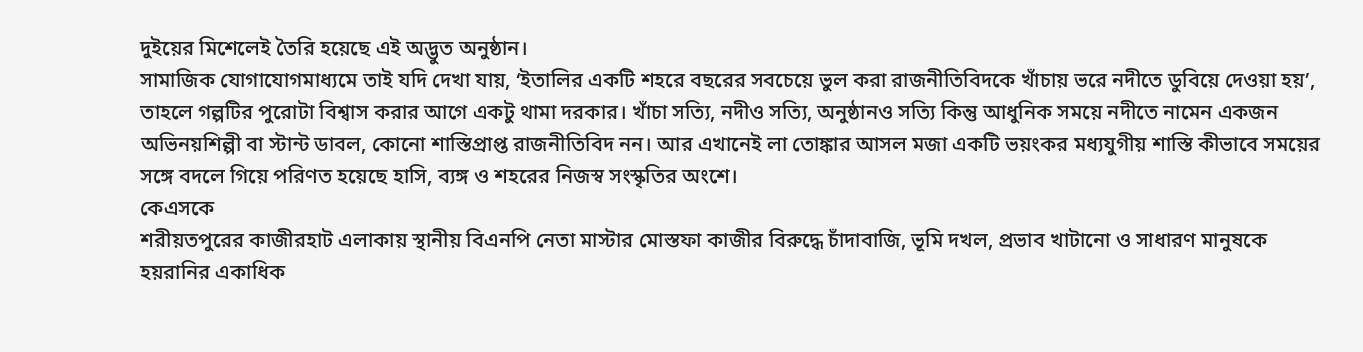দুইয়ের মিশেলেই তৈরি হয়েছে এই অদ্ভুত অনুষ্ঠান।
সামাজিক যোগাযোগমাধ্যমে তাই যদি দেখা যায়, ‘ইতালির একটি শহরে বছরের সবচেয়ে ভুল করা রাজনীতিবিদকে খাঁচায় ভরে নদীতে ডুবিয়ে দেওয়া হয়’, তাহলে গল্পটির পুরোটা বিশ্বাস করার আগে একটু থামা দরকার। খাঁচা সত্যি, নদীও সত্যি, অনুষ্ঠানও সত্যি কিন্তু আধুনিক সময়ে নদীতে নামেন একজন অভিনয়শিল্পী বা স্টান্ট ডাবল, কোনো শাস্তিপ্রাপ্ত রাজনীতিবিদ নন। আর এখানেই লা তোঙ্কার আসল মজা একটি ভয়ংকর মধ্যযুগীয় শাস্তি কীভাবে সময়ের সঙ্গে বদলে গিয়ে পরিণত হয়েছে হাসি, ব্যঙ্গ ও শহরের নিজস্ব সংস্কৃতির অংশে।
কেএসকে
শরীয়তপুরের কাজীরহাট এলাকায় স্থানীয় বিএনপি নেতা মাস্টার মোস্তফা কাজীর বিরুদ্ধে চাঁদাবাজি, ভূমি দখল, প্রভাব খাটানো ও সাধারণ মানুষকে হয়রানির একাধিক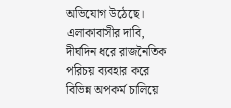অভিযোগ উঠেছে। এলাকাবাসীর দাবি, দীর্ঘদিন ধরে রাজনৈতিক পরিচয় ব্যবহার করে বিভিন্ন অপকর্ম চালিয়ে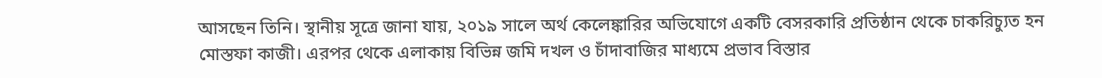আসছেন তিনি। স্থানীয় সূত্রে জানা যায়, ২০১৯ সালে অর্থ কেলেঙ্কারির অভিযোগে একটি বেসরকারি প্রতিষ্ঠান থেকে চাকরিচ্যুত হন মোস্তফা কাজী। এরপর থেকে এলাকায় বিভিন্ন জমি দখল ও চাঁদাবাজির মাধ্যমে প্রভাব বিস্তার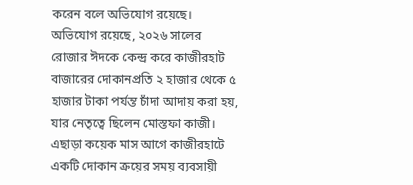করেন বলে অভিযোগ রয়েছে। অভিযোগ রয়েছে, ২০২৬ সালের রোজার ঈদকে কেন্দ্র করে কাজীরহাট বাজারের দোকানপ্রতি ২ হাজার থেকে ৫ হাজার টাকা পর্যন্ত চাঁদা আদায় করা হয়, যার নেতৃত্বে ছিলেন মোস্তফা কাজী। এছাড়া কয়েক মাস আগে কাজীরহাটে একটি দোকান ক্রয়ের সময় ব্যবসায়ী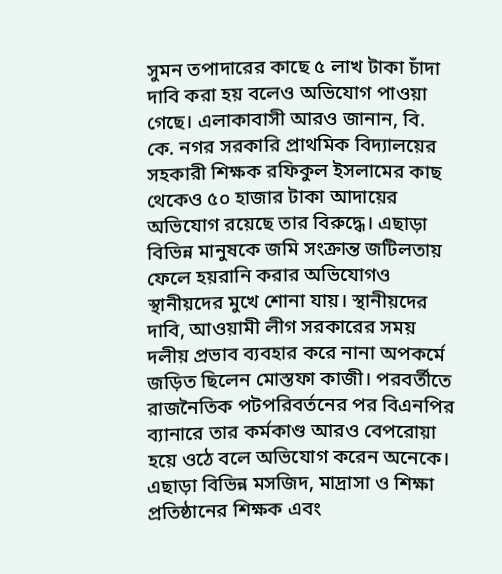সুমন তপাদারের কাছে ৫ লাখ টাকা চাঁদা দাবি করা হয় বলেও অভিযোগ পাওয়া গেছে। এলাকাবাসী আরও জানান, বি. কে. নগর সরকারি প্রাথমিক বিদ্যালয়ের সহকারী শিক্ষক রফিকুল ইসলামের কাছ থেকেও ৫০ হাজার টাকা আদায়ের অভিযোগ রয়েছে তার বিরুদ্ধে। এছাড়া বিভিন্ন মানুষকে জমি সংক্রান্ত জটিলতায় ফেলে হয়রানি করার অভিযোগও স্থানীয়দের মুখে শোনা যায়। স্থানীয়দের দাবি, আওয়ামী লীগ সরকারের সময় দলীয় প্রভাব ব্যবহার করে নানা অপকর্মে জড়িত ছিলেন মোস্তফা কাজী। পরবর্তীতে রাজনৈতিক পটপরিবর্তনের পর বিএনপির ব্যানারে তার কর্মকাণ্ড আরও বেপরোয়া হয়ে ওঠে বলে অভিযোগ করেন অনেকে। এছাড়া বিভিন্ন মসজিদ, মাদ্রাসা ও শিক্ষা প্রতিষ্ঠানের শিক্ষক এবং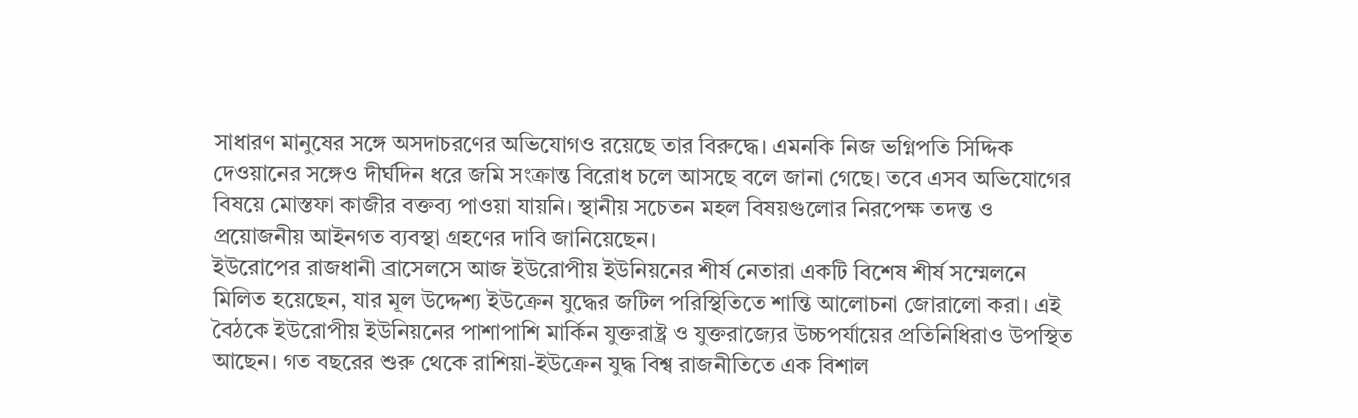সাধারণ মানুষের সঙ্গে অসদাচরণের অভিযোগও রয়েছে তার বিরুদ্ধে। এমনকি নিজ ভগ্নিপতি সিদ্দিক দেওয়ানের সঙ্গেও দীর্ঘদিন ধরে জমি সংক্রান্ত বিরোধ চলে আসছে বলে জানা গেছে। তবে এসব অভিযোগের বিষয়ে মোস্তফা কাজীর বক্তব্য পাওয়া যায়নি। স্থানীয় সচেতন মহল বিষয়গুলোর নিরপেক্ষ তদন্ত ও প্রয়োজনীয় আইনগত ব্যবস্থা গ্রহণের দাবি জানিয়েছেন।
ইউরোপের রাজধানী ব্রাসেলসে আজ ইউরোপীয় ইউনিয়নের শীর্ষ নেতারা একটি বিশেষ শীর্ষ সম্মেলনে মিলিত হয়েছেন, যার মূল উদ্দেশ্য ইউক্রেন যুদ্ধের জটিল পরিস্থিতিতে শান্তি আলোচনা জোরালো করা। এই বৈঠকে ইউরোপীয় ইউনিয়নের পাশাপাশি মার্কিন যুক্তরাষ্ট্র ও যুক্তরাজ্যের উচ্চপর্যায়ের প্রতিনিধিরাও উপস্থিত আছেন। গত বছরের শুরু থেকে রাশিয়া-ইউক্রেন যুদ্ধ বিশ্ব রাজনীতিতে এক বিশাল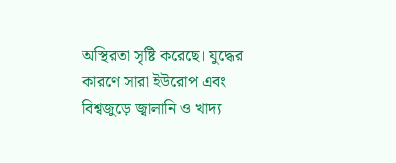অস্থিরতা সৃষ্টি করেছে। যুদ্ধের কারণে সারা ইউরোপ এবং বিশ্বজুড়ে জ্বালানি ও খাদ্য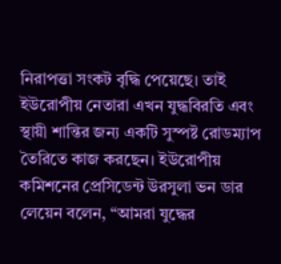নিরাপত্তা সংকট বৃদ্ধি পেয়েছে। তাই ইউরোপীয় নেতারা এখন যুদ্ধবিরতি এবং স্থায়ী শান্তির জন্য একটি সুস্পষ্ট রোডম্যাপ তৈরিতে কাজ করছেন। ইউরোপীয় কমিশনের প্রেসিডেন্ট উরসুলা ভন ডার লেয়েন বলেন, “আমরা যুদ্ধের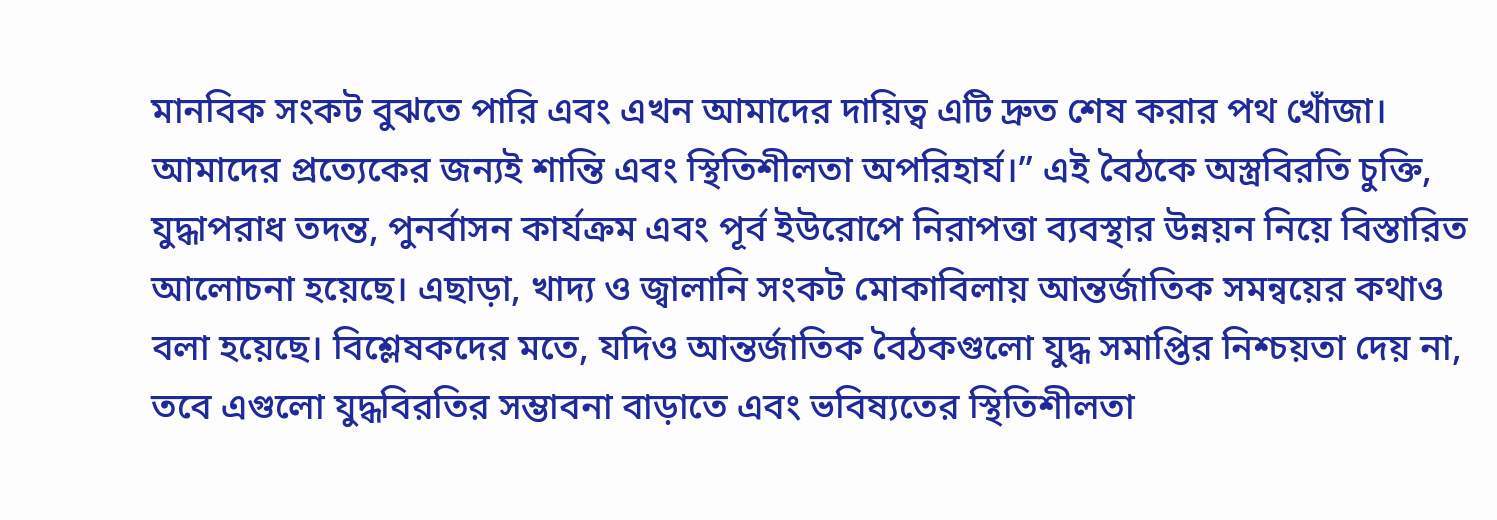মানবিক সংকট বুঝতে পারি এবং এখন আমাদের দায়িত্ব এটি দ্রুত শেষ করার পথ খোঁজা। আমাদের প্রত্যেকের জন্যই শান্তি এবং স্থিতিশীলতা অপরিহার্য।” এই বৈঠকে অস্ত্রবিরতি চুক্তি, যুদ্ধাপরাধ তদন্ত, পুনর্বাসন কার্যক্রম এবং পূর্ব ইউরোপে নিরাপত্তা ব্যবস্থার উন্নয়ন নিয়ে বিস্তারিত আলোচনা হয়েছে। এছাড়া, খাদ্য ও জ্বালানি সংকট মোকাবিলায় আন্তর্জাতিক সমন্বয়ের কথাও বলা হয়েছে। বিশ্লেষকদের মতে, যদিও আন্তর্জাতিক বৈঠকগুলো যুদ্ধ সমাপ্তির নিশ্চয়তা দেয় না, তবে এগুলো যুদ্ধবিরতির সম্ভাবনা বাড়াতে এবং ভবিষ্যতের স্থিতিশীলতা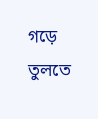গড়ে তুলতে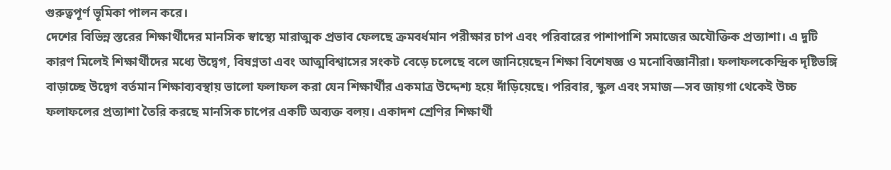গুরুত্বপূর্ণ ভূমিকা পালন করে।
দেশের বিভিন্ন স্তরের শিক্ষার্থীদের মানসিক স্বাস্থ্যে মারাত্মক প্রভাব ফেলছে ক্রমবর্ধমান পরীক্ষার চাপ এবং পরিবারের পাশাপাশি সমাজের অযৌক্তিক প্রত্যাশা। এ দুটি কারণ মিলেই শিক্ষার্থীদের মধ্যে উদ্বেগ, বিষণ্নতা এবং আত্মবিশ্বাসের সংকট বেড়ে চলেছে বলে জানিয়েছেন শিক্ষা বিশেষজ্ঞ ও মনোবিজ্ঞানীরা। ফলাফলকেন্দ্রিক দৃষ্টিভঙ্গি বাড়াচ্ছে উদ্বেগ বর্তমান শিক্ষাব্যবস্থায় ভালো ফলাফল করা যেন শিক্ষার্থীর একমাত্র উদ্দেশ্য হয়ে দাঁড়িয়েছে। পরিবার, স্কুল এবং সমাজ—সব জায়গা থেকেই উচ্চ ফলাফলের প্রত্যাশা তৈরি করছে মানসিক চাপের একটি অব্যক্ত বলয়। একাদশ শ্রেণির শিক্ষার্থী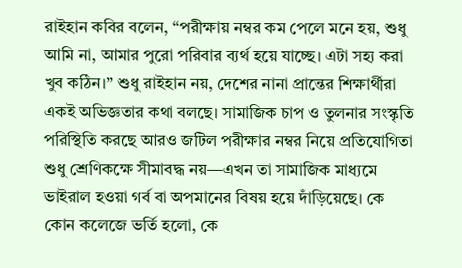রাইহান কবির বলেন, “পরীক্ষায় নম্বর কম পেলে মনে হয়, শুধু আমি না, আমার পুরো পরিবার ব্যর্থ হয়ে যাচ্ছে। এটা সহ্য করা খুব কঠিন।” শুধু রাইহান নয়, দেশের নানা প্রান্তের শিক্ষার্থীরা একই অভিজ্ঞতার কথা বলছে। সামাজিক চাপ ও তুলনার সংস্কৃতি পরিস্থিতি করছে আরও জটিল পরীক্ষার নম্বর নিয়ে প্রতিযোগিতা শুধু শ্রেণিকক্ষে সীমাবদ্ধ নয়—এখন তা সামাজিক মাধ্যমে ভাইরাল হওয়া গর্ব বা অপমানের বিষয় হয়ে দাঁড়িয়েছে। কে কোন কলেজে ভর্তি হলো, কে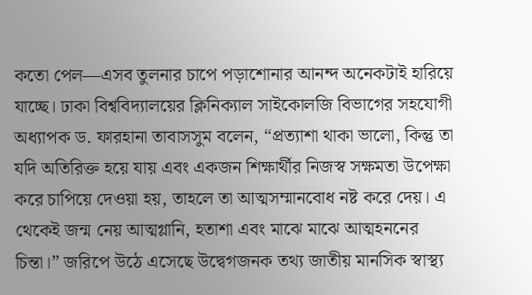কতো পেল—এসব তুলনার চাপে পড়াশোনার আনন্দ অনেকটাই হারিয়ে যাচ্ছে। ঢাকা বিশ্ববিদ্যালয়ের ক্লিনিক্যাল সাইকোলজি বিভাগের সহযোগী অধ্যাপক ড. ফারহানা তাবাসসুম বলেন, “প্রত্যাশা থাকা ভালো, কিন্তু তা যদি অতিরিক্ত হয়ে যায় এবং একজন শিক্ষার্থীর নিজস্ব সক্ষমতা উপেক্ষা করে চাপিয়ে দেওয়া হয়, তাহলে তা আত্মসম্মানবোধ নষ্ট করে দেয়। এ থেকেই জন্ম নেয় আত্মগ্লানি, হতাশা এবং মাঝে মাঝে আত্মহননের চিন্তা।” জরিপে উঠে এসেছে উদ্বেগজনক তথ্য জাতীয় মানসিক স্বাস্থ্য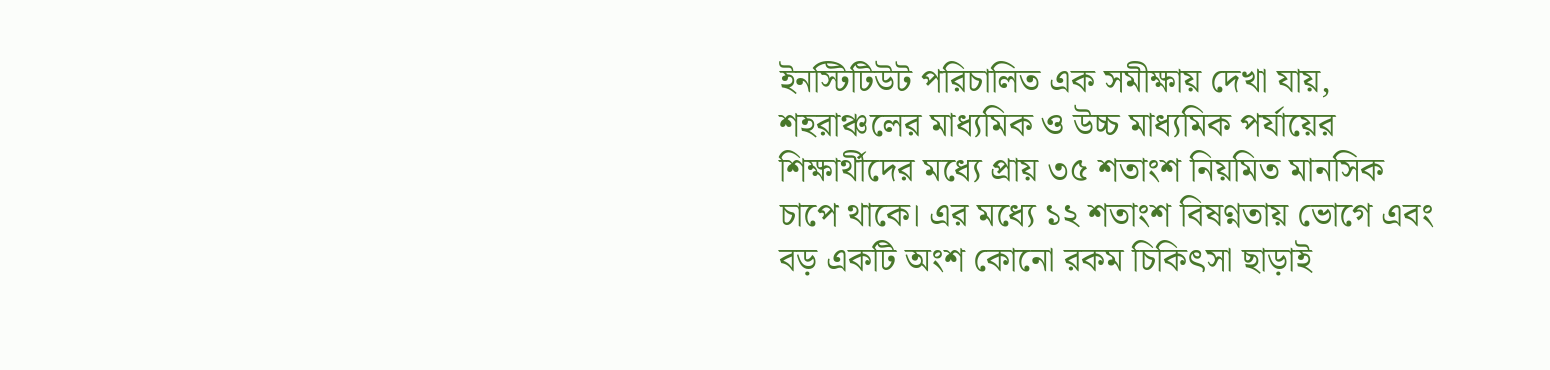ইনস্টিটিউট পরিচালিত এক সমীক্ষায় দেখা যায়, শহরাঞ্চলের মাধ্যমিক ও উচ্চ মাধ্যমিক পর্যায়ের শিক্ষার্থীদের মধ্যে প্রায় ৩৫ শতাংশ নিয়মিত মানসিক চাপে থাকে। এর মধ্যে ১২ শতাংশ বিষণ্নতায় ভোগে এবং বড় একটি অংশ কোনো রকম চিকিৎসা ছাড়াই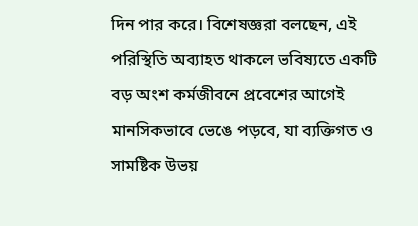দিন পার করে। বিশেষজ্ঞরা বলছেন, এই পরিস্থিতি অব্যাহত থাকলে ভবিষ্যতে একটি বড় অংশ কর্মজীবনে প্রবেশের আগেই মানসিকভাবে ভেঙে পড়বে, যা ব্যক্তিগত ও সামষ্টিক উভয়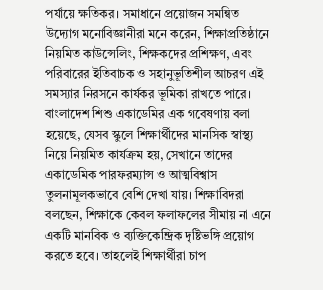পর্যায়ে ক্ষতিকর। সমাধানে প্রয়োজন সমন্বিত উদ্যোগ মনোবিজ্ঞানীরা মনে করেন, শিক্ষাপ্রতিষ্ঠানে নিয়মিত কাউন্সেলিং, শিক্ষকদের প্রশিক্ষণ, এবং পরিবারের ইতিবাচক ও সহানুভূতিশীল আচরণ এই সমস্যার নিরসনে কার্যকর ভূমিকা রাখতে পারে। বাংলাদেশ শিশু একাডেমির এক গবেষণায় বলা হয়েছে, যেসব স্কুলে শিক্ষার্থীদের মানসিক স্বাস্থ্য নিয়ে নিয়মিত কার্যক্রম হয়, সেখানে তাদের একাডেমিক পারফরম্যান্স ও আত্মবিশ্বাস তুলনামূলকভাবে বেশি দেখা যায়। শিক্ষাবিদরা বলছেন, শিক্ষাকে কেবল ফলাফলের সীমায় না এনে একটি মানবিক ও ব্যক্তিকেন্দ্রিক দৃষ্টিভঙ্গি প্রয়োগ করতে হবে। তাহলেই শিক্ষার্থীরা চাপ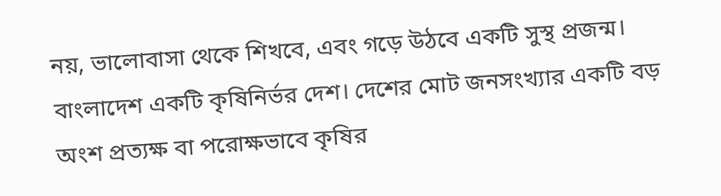নয়, ভালোবাসা থেকে শিখবে, এবং গড়ে উঠবে একটি সুস্থ প্রজন্ম।
বাংলাদেশ একটি কৃষিনির্ভর দেশ। দেশের মোট জনসংখ্যার একটি বড় অংশ প্রত্যক্ষ বা পরোক্ষভাবে কৃষির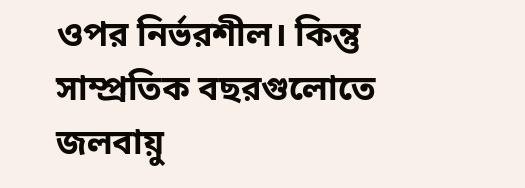ওপর নির্ভরশীল। কিন্তু সাম্প্রতিক বছরগুলোতে জলবায়ু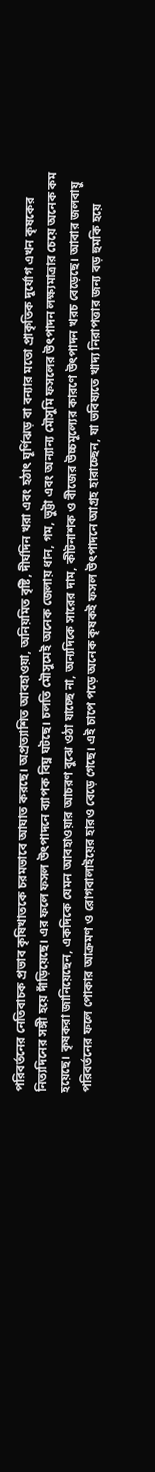পরিবর্তনের নেতিবাচক প্রভাব কৃষিখাতকে চরমভাবে আঘাত করছে। অপ্রত্যাশিত আবহাওয়া, অনিয়মিত বৃষ্টি, দীর্ঘদিন খরা এবং হঠাৎ ঘূর্ণিঝড় বা বন্যার মতো প্রাকৃতিক দুর্যোগ এখন কৃষকের নিত্যদিনের সঙ্গী হয়ে দাঁড়িয়েছে। এর ফলে ফসল উৎপাদনে ব্যাপক বিঘ্ন ঘটছে। চলতি মৌসুমেই অনেক জেলায় ধান, গম, ভুট্টা এবং অন্যান্য মৌসুমি ফসলের উৎপাদন লক্ষ্যমাত্রার চেয়ে অনেক কম হয়েছে। কৃষকরা জানিয়েছেন, একদিকে যেমন আবহাওয়ার আচরণ বুঝে ওঠা যাচ্ছে না, অন্যদিকে সারের দাম, কীটনাশক ও বীজের উচ্চমূল্যের কারণে উৎপাদন খরচ বেড়েছে। আবার জলবায়ু পরিবর্তনের ফলে পোকার আক্রমণ ও রোগবালাইয়ের হারও বেড়ে গেছে। এই চাপে পড়ে অনেক কৃষকই ফসল উৎপাদনে আগ্রহ হারাচ্ছেন, যা ভবিষ্যতে খাদ্য নিরাপত্তার জন্য বড় হুমকি হয়ে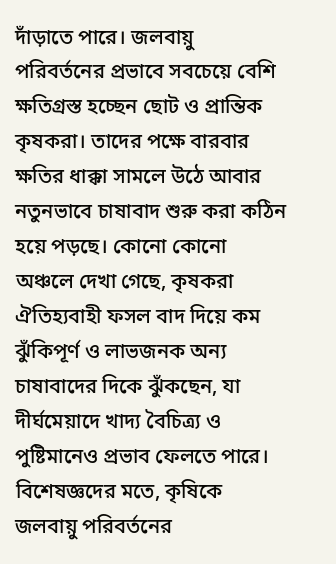দাঁড়াতে পারে। জলবায়ু পরিবর্তনের প্রভাবে সবচেয়ে বেশি ক্ষতিগ্রস্ত হচ্ছেন ছোট ও প্রান্তিক কৃষকরা। তাদের পক্ষে বারবার ক্ষতির ধাক্কা সামলে উঠে আবার নতুনভাবে চাষাবাদ শুরু করা কঠিন হয়ে পড়ছে। কোনো কোনো অঞ্চলে দেখা গেছে, কৃষকরা ঐতিহ্যবাহী ফসল বাদ দিয়ে কম ঝুঁকিপূর্ণ ও লাভজনক অন্য চাষাবাদের দিকে ঝুঁকছেন, যা দীর্ঘমেয়াদে খাদ্য বৈচিত্র্য ও পুষ্টিমানেও প্রভাব ফেলতে পারে। বিশেষজ্ঞদের মতে, কৃষিকে জলবায়ু পরিবর্তনের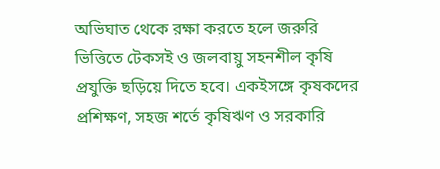অভিঘাত থেকে রক্ষা করতে হলে জরুরি ভিত্তিতে টেকসই ও জলবায়ু সহনশীল কৃষি প্রযুক্তি ছড়িয়ে দিতে হবে। একইসঙ্গে কৃষকদের প্রশিক্ষণ, সহজ শর্তে কৃষিঋণ ও সরকারি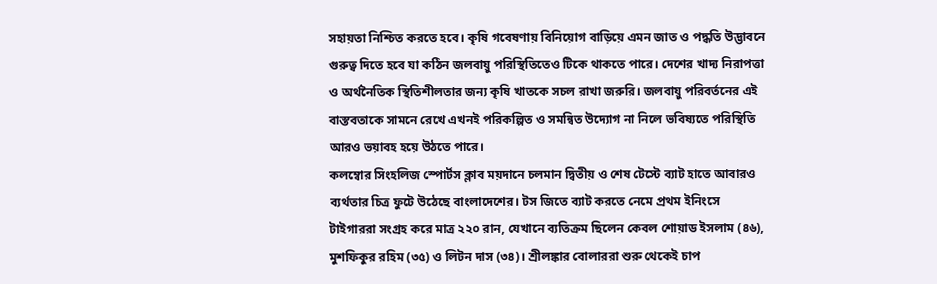সহায়তা নিশ্চিত করতে হবে। কৃষি গবেষণায় বিনিয়োগ বাড়িয়ে এমন জাত ও পদ্ধতি উদ্ভাবনে গুরুত্ব দিতে হবে যা কঠিন জলবায়ু পরিস্থিতিতেও টিকে থাকতে পারে। দেশের খাদ্য নিরাপত্তা ও অর্থনৈতিক স্থিতিশীলতার জন্য কৃষি খাতকে সচল রাখা জরুরি। জলবায়ু পরিবর্তনের এই বাস্তবতাকে সামনে রেখে এখনই পরিকল্পিত ও সমন্বিত উদ্যোগ না নিলে ভবিষ্যতে পরিস্থিতি আরও ভয়াবহ হয়ে উঠতে পারে।
কলম্বোর সিংহলিজ স্পোর্টস ক্লাব ময়দানে চলমান দ্বিতীয় ও শেষ টেস্টে ব্যাট হাতে আবারও ব্যর্থতার চিত্র ফুটে উঠেছে বাংলাদেশের। টস জিতে ব্যাট করতে নেমে প্রথম ইনিংসে টাইগাররা সংগ্রহ করে মাত্র ২২০ রান, যেখানে ব্যতিক্রম ছিলেন কেবল শোয়াড ইসলাম (৪৬), মুশফিকুর রহিম (৩৫) ও লিটন দাস (৩৪)। শ্রীলঙ্কার বোলাররা শুরু থেকেই চাপ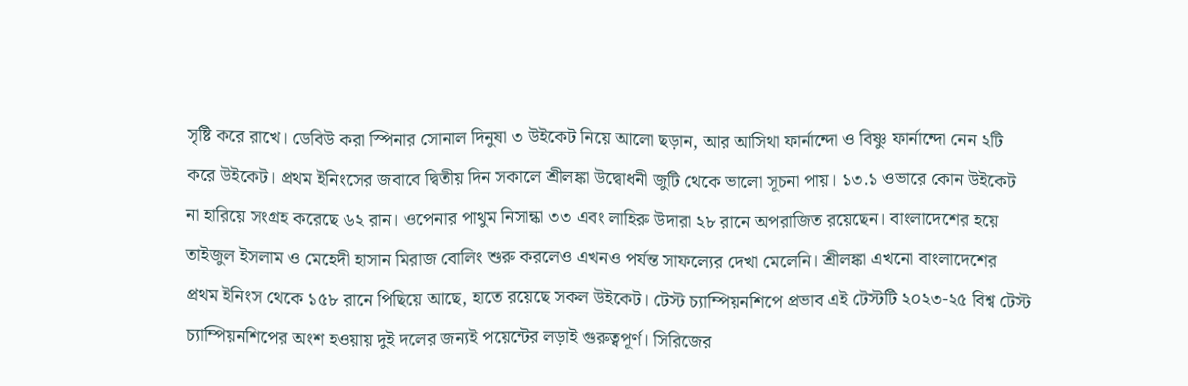সৃষ্টি করে রাখে। ডেবিউ করা স্পিনার সোনাল দিনুষা ৩ উইকেট নিয়ে আলো ছড়ান, আর আসিথা ফার্নান্দো ও বিষ্ণু ফার্নান্দো নেন ২টি করে উইকেট। প্রথম ইনিংসের জবাবে দ্বিতীয় দিন সকালে শ্রীলঙ্কা উদ্বোধনী জুটি থেকে ভালো সূচনা পায়। ১৩.১ ওভারে কোন উইকেট না হারিয়ে সংগ্রহ করেছে ৬২ রান। ওপেনার পাথুম নিসান্কা ৩৩ এবং লাহিরু উদারা ২৮ রানে অপরাজিত রয়েছেন। বাংলাদেশের হয়ে তাইজুল ইসলাম ও মেহেদী হাসান মিরাজ বোলিং শুরু করলেও এখনও পর্যন্ত সাফল্যের দেখা মেলেনি। শ্রীলঙ্কা এখনো বাংলাদেশের প্রথম ইনিংস থেকে ১৫৮ রানে পিছিয়ে আছে, হাতে রয়েছে সকল উইকেট। টেস্ট চ্যাম্পিয়নশিপে প্রভাব এই টেস্টটি ২০২৩-২৫ বিশ্ব টেস্ট চ্যাম্পিয়নশিপের অংশ হওয়ায় দুই দলের জন্যই পয়েন্টের লড়াই গুরুত্বপূর্ণ। সিরিজের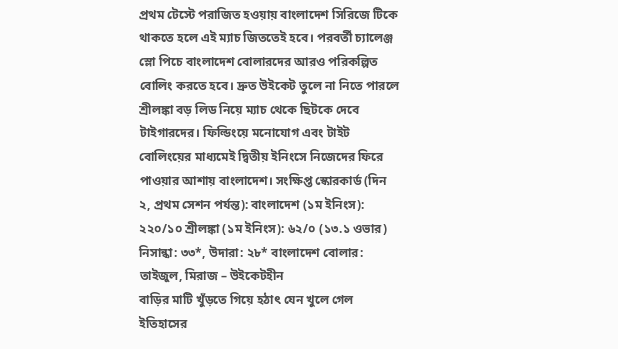প্রথম টেস্টে পরাজিত হওয়ায় বাংলাদেশ সিরিজে টিকে থাকতে হলে এই ম্যাচ জিততেই হবে। পরবর্তী চ্যালেঞ্জ স্লো পিচে বাংলাদেশ বোলারদের আরও পরিকল্পিত বোলিং করতে হবে। দ্রুত উইকেট তুলে না নিতে পারলে শ্রীলঙ্কা বড় লিড নিয়ে ম্যাচ থেকে ছিটকে দেবে টাইগারদের। ফিল্ডিংয়ে মনোযোগ এবং টাইট বোলিংয়ের মাধ্যমেই দ্বিতীয় ইনিংসে নিজেদের ফিরে পাওয়ার আশায় বাংলাদেশ। সংক্ষিপ্ত স্কোরকার্ড (দিন ২, প্রথম সেশন পর্যন্ত): বাংলাদেশ (১ম ইনিংস): ২২০/১০ শ্রীলঙ্কা (১ম ইনিংস): ৬২/০ (১৩.১ ওভার) নিসান্কা: ৩৩*, উদারা: ২৮* বাংলাদেশ বোলার: তাইজুল, মিরাজ – উইকেটহীন
বাড়ির মাটি খুঁড়তে গিয়ে হঠাৎ যেন খুলে গেল ইতিহাসের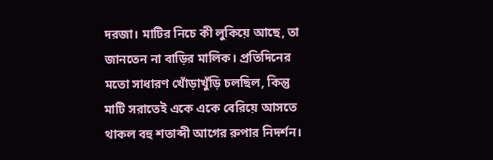দরজা। মাটির নিচে কী লুকিয়ে আছে, তা জানতেন না বাড়ির মালিক। প্রতিদিনের মতো সাধারণ খোঁড়াখুঁড়ি চলছিল, কিন্তু মাটি সরাতেই একে একে বেরিয়ে আসতে থাকল বহু শতাব্দী আগের রুপার নিদর্শন।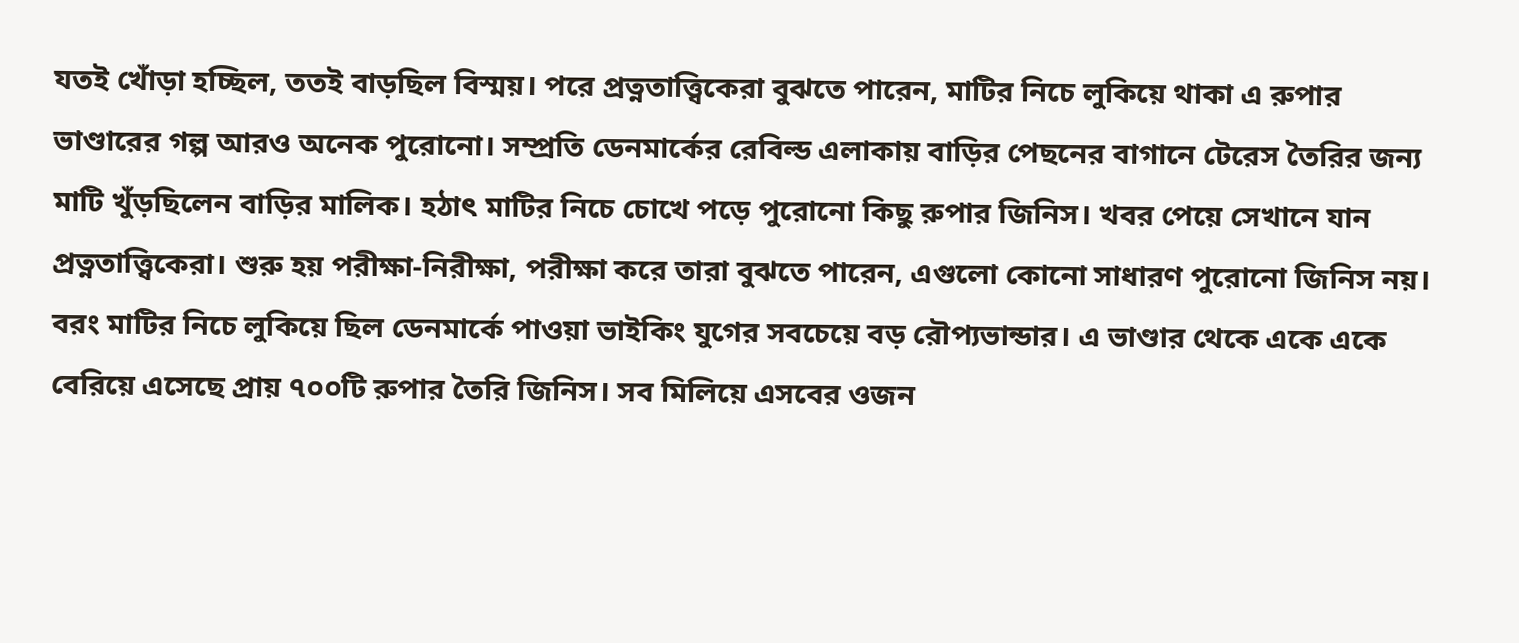যতই খোঁড়া হচ্ছিল, ততই বাড়ছিল বিস্ময়। পরে প্রত্নতাত্ত্বিকেরা বুঝতে পারেন, মাটির নিচে লুকিয়ে থাকা এ রুপার ভাণ্ডারের গল্প আরও অনেক পুরোনো। সম্প্রতি ডেনমার্কের রেবিল্ড এলাকায় বাড়ির পেছনের বাগানে টেরেস তৈরির জন্য মাটি খুঁড়ছিলেন বাড়ির মালিক। হঠাৎ মাটির নিচে চোখে পড়ে পুরোনো কিছু রুপার জিনিস। খবর পেয়ে সেখানে যান প্রত্নতাত্ত্বিকেরা। শুরু হয় পরীক্ষা-নিরীক্ষা, পরীক্ষা করে তারা বুঝতে পারেন, এগুলো কোনো সাধারণ পুরোনো জিনিস নয়। বরং মাটির নিচে লুকিয়ে ছিল ডেনমার্কে পাওয়া ভাইকিং যুগের সবচেয়ে বড় রৌপ্যভান্ডার। এ ভাণ্ডার থেকে একে একে বেরিয়ে এসেছে প্রায় ৭০০টি রুপার তৈরি জিনিস। সব মিলিয়ে এসবের ওজন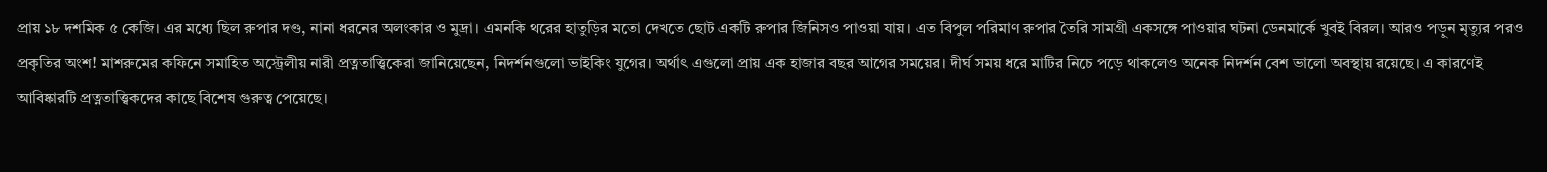প্রায় ১৮ দশমিক ৫ কেজি। এর মধ্যে ছিল রুপার দণ্ড, নানা ধরনের অলংকার ও মুদ্রা। এমনকি থরের হাতুড়ির মতো দেখতে ছোট একটি রুপার জিনিসও পাওয়া যায়। এত বিপুল পরিমাণ রুপার তৈরি সামগ্রী একসঙ্গে পাওয়ার ঘটনা ডেনমার্কে খুবই বিরল। আরও পড়ুন মৃত্যুর পরও প্রকৃতির অংশ! মাশরুমের কফিনে সমাহিত অস্ট্রেলীয় নারী প্রত্নতাত্ত্বিকেরা জানিয়েছেন, নিদর্শনগুলো ভাইকিং যুগের। অর্থাৎ এগুলো প্রায় এক হাজার বছর আগের সময়ের। দীর্ঘ সময় ধরে মাটির নিচে পড়ে থাকলেও অনেক নিদর্শন বেশ ভালো অবস্থায় রয়েছে। এ কারণেই আবিষ্কারটি প্রত্নতাত্ত্বিকদের কাছে বিশেষ গুরুত্ব পেয়েছে।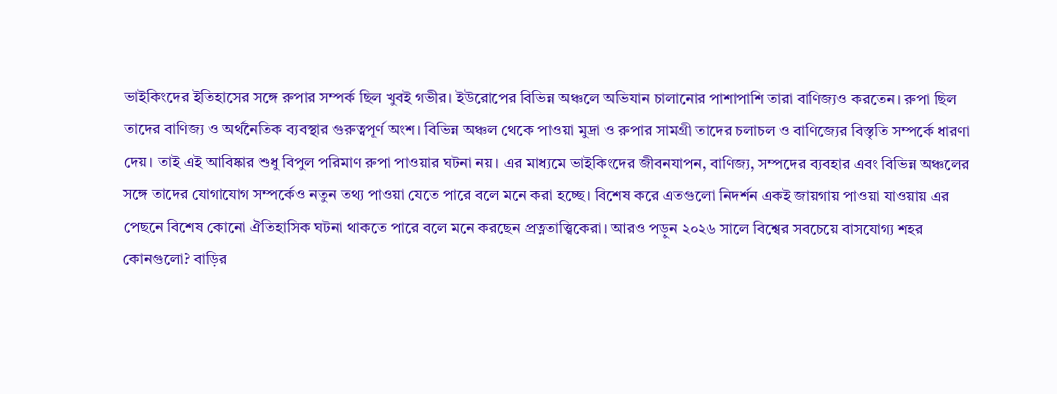ভাইকিংদের ইতিহাসের সঙ্গে রুপার সম্পর্ক ছিল খুবই গভীর। ইউরোপের বিভিন্ন অঞ্চলে অভিযান চালানোর পাশাপাশি তারা বাণিজ্যও করতেন। রুপা ছিল তাদের বাণিজ্য ও অর্থনৈতিক ব্যবস্থার গুরুত্বপূর্ণ অংশ। বিভিন্ন অঞ্চল থেকে পাওয়া মুদ্রা ও রুপার সামগ্রী তাদের চলাচল ও বাণিজ্যের বিস্তৃতি সম্পর্কে ধারণা দেয়। তাই এই আবিষ্কার শুধু বিপুল পরিমাণ রুপা পাওয়ার ঘটনা নয়। এর মাধ্যমে ভাইকিংদের জীবনযাপন, বাণিজ্য, সম্পদের ব্যবহার এবং বিভিন্ন অঞ্চলের সঙ্গে তাদের যোগাযোগ সম্পর্কেও নতুন তথ্য পাওয়া যেতে পারে বলে মনে করা হচ্ছে। বিশেষ করে এতগুলো নিদর্শন একই জায়গায় পাওয়া যাওয়ায় এর পেছনে বিশেষ কোনো ঐতিহাসিক ঘটনা থাকতে পারে বলে মনে করছেন প্রত্নতাত্ত্বিকেরা। আরও পড়ুন ২০২৬ সালে বিশ্বের সবচেয়ে বাসযোগ্য শহর কোনগুলো? বাড়ির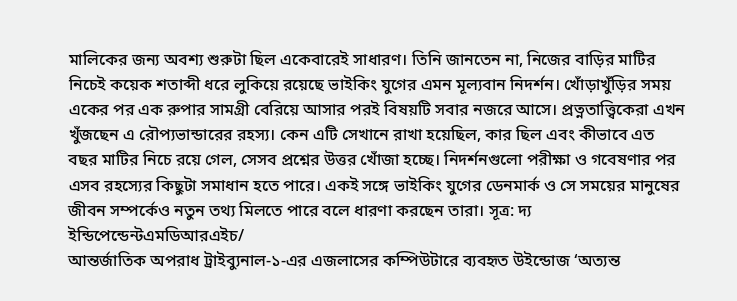মালিকের জন্য অবশ্য শুরুটা ছিল একেবারেই সাধারণ। তিনি জানতেন না, নিজের বাড়ির মাটির নিচেই কয়েক শতাব্দী ধরে লুকিয়ে রয়েছে ভাইকিং যুগের এমন মূল্যবান নিদর্শন। খোঁড়াখুঁড়ির সময় একের পর এক রুপার সামগ্রী বেরিয়ে আসার পরই বিষয়টি সবার নজরে আসে। প্রত্নতাত্ত্বিকেরা এখন খুঁজছেন এ রৌপ্যভান্ডারের রহস্য। কেন এটি সেখানে রাখা হয়েছিল, কার ছিল এবং কীভাবে এত বছর মাটির নিচে রয়ে গেল, সেসব প্রশ্নের উত্তর খোঁজা হচ্ছে। নিদর্শনগুলো পরীক্ষা ও গবেষণার পর এসব রহস্যের কিছুটা সমাধান হতে পারে। একই সঙ্গে ভাইকিং যুগের ডেনমার্ক ও সে সময়ের মানুষের জীবন সম্পর্কেও নতুন তথ্য মিলতে পারে বলে ধারণা করছেন তারা। সূত্র: দ্য ইন্ডিপেন্ডেন্টএমডিআরএইচ/
আন্তর্জাতিক অপরাধ ট্রাইব্যুনাল-১-এর এজলাসের কম্পিউটারে ব্যবহৃত উইন্ডোজ ‘অত্যন্ত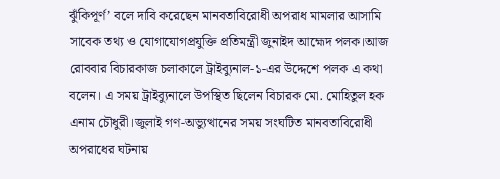ঝুঁকিপূর্ণ’ বলে দাবি করেছেন মানবতাবিরোধী অপরাধ মামলার আসামি সাবেক তথ্য ও যোগাযোগপ্রযুক্তি প্রতিমন্ত্রী জুনাইদ আহ্মেদ পলক।আজ রোববার বিচারকাজ চলাকালে ট্রাইব্যুনাল-১-এর উদ্দেশে পলক এ কথা বলেন। এ সময় ট্রাইব্যুনালে উপস্থিত ছিলেন বিচারক মো. মোহিতুল হক এনাম চৌধুরী।জুলাই গণ-অভ্যুত্থানের সময় সংঘটিত মানবতাবিরোধী অপরাধের ঘটনায়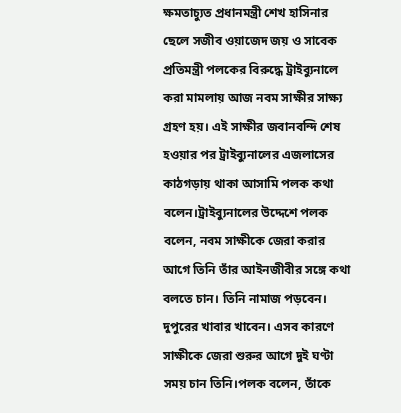ক্ষমতাচ্যুত প্রধানমন্ত্রী শেখ হাসিনার ছেলে সজীব ওয়াজেদ জয় ও সাবেক প্রতিমন্ত্রী পলকের বিরুদ্ধে ট্রাইব্যুনালে করা মামলায় আজ নবম সাক্ষীর সাক্ষ্য গ্রহণ হয়। এই সাক্ষীর জবানবন্দি শেষ হওয়ার পর ট্রাইব্যুনালের এজলাসের কাঠগড়ায় থাকা আসামি পলক কথা বলেন।ট্রাইব্যুনালের উদ্দেশে পলক বলেন, নবম সাক্ষীকে জেরা করার আগে তিনি তাঁর আইনজীবীর সঙ্গে কথা বলতে চান। তিনি নামাজ পড়বেন। দুপুরের খাবার খাবেন। এসব কারণে সাক্ষীকে জেরা শুরুর আগে দুই ঘণ্টা সময় চান তিনি।পলক বলেন, তাঁকে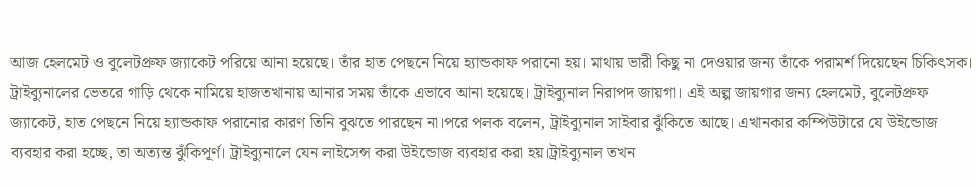আজ হেলমেট ও বুলেটপ্রুফ জ্যাকেট পরিয়ে আনা হয়েছে। তাঁর হাত পেছনে নিয়ে হ্যান্ডকাফ পরানো হয়। মাথায় ভারী কিছু না দেওয়ার জন্য তাঁকে পরামর্শ দিয়েছেন চিকিৎসক। ট্রাইব্যুনালের ভেতরে গাড়ি থেকে নামিয়ে হাজতখানায় আনার সময় তাঁকে এভাবে আনা হয়েছে। ট্রাইব্যুনাল নিরাপদ জায়গা। এই অল্প জায়গার জন্য হেলমেট, বুলেটপ্রুফ জ্যাকেট, হাত পেছনে নিয়ে হ্যান্ডকাফ পরানোর কারণ তিনি বুঝতে পারছেন না।পরে পলক বলেন, ট্রাইব্যুনাল সাইবার ঝুঁকিতে আছে। এখানকার কম্পিউটারে যে উইন্ডোজ ব্যবহার করা হচ্ছে, তা অত্যন্ত ঝুঁকিপূর্ণ। ট্রাইব্যুনালে যেন লাইসেন্স করা উইন্ডোজ ব্যবহার করা হয়।ট্রাইব্যুনাল তখন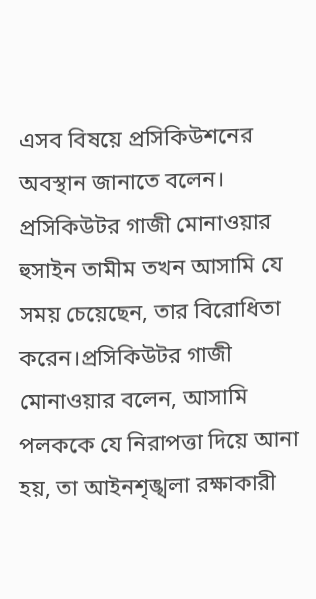এসব বিষয়ে প্রসিকিউশনের অবস্থান জানাতে বলেন। প্রসিকিউটর গাজী মোনাওয়ার হুসাইন তামীম তখন আসামি যে সময় চেয়েছেন, তার বিরোধিতা করেন।প্রসিকিউটর গাজী মোনাওয়ার বলেন, আসামি পলককে যে নিরাপত্তা দিয়ে আনা হয়, তা আইনশৃঙ্খলা রক্ষাকারী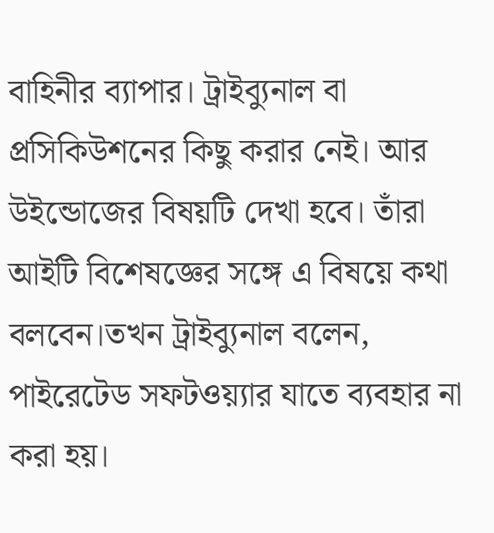বাহিনীর ব্যাপার। ট্রাইব্যুনাল বা প্রসিকিউশনের কিছু করার নেই। আর উইন্ডোজের বিষয়টি দেখা হবে। তাঁরা আইটি বিশেষজ্ঞের সঙ্গে এ বিষয়ে কথা বলবেন।তখন ট্রাইব্যুনাল বলেন, পাইরেটেড সফটওয়্যার যাতে ব্যবহার না করা হয়।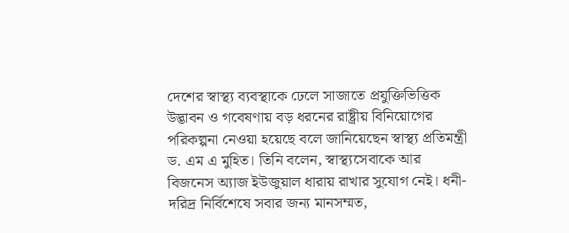দেশের স্বাস্থ্য ব্যবস্থাকে ঢেলে সাজাতে প্রযুক্তিভিত্তিক উদ্ভাবন ও গবেষণায় বড় ধরনের রাষ্ট্রীয় বিনিয়োগের পরিকল্পনা নেওয়া হয়েছে বলে জানিয়েছেন স্বাস্থ্য প্রতিমন্ত্রী ড. এম এ মুহিত। তিনি বলেন, স্বাস্থ্যসেবাকে আর বিজনেস অ্যাজ ইউজুয়াল ধারায় রাখার সুযোগ নেই। ধনী-দরিদ্র নির্বিশেষে সবার জন্য মানসম্মত,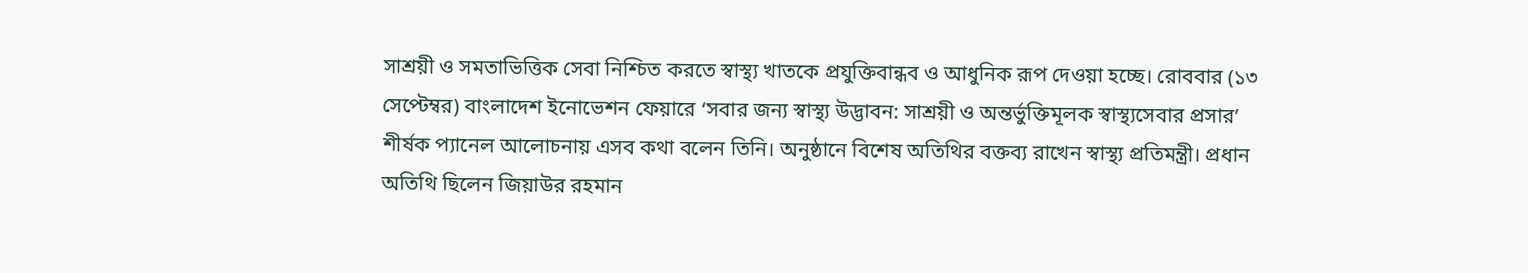সাশ্রয়ী ও সমতাভিত্তিক সেবা নিশ্চিত করতে স্বাস্থ্য খাতকে প্রযুক্তিবান্ধব ও আধুনিক রূপ দেওয়া হচ্ছে। রোববার (১৩ সেপ্টেম্বর) বাংলাদেশ ইনোভেশন ফেয়ারে ‘সবার জন্য স্বাস্থ্য উদ্ভাবন: সাশ্রয়ী ও অন্তর্ভুক্তিমূলক স্বাস্থ্যসেবার প্রসার’ শীর্ষক প্যানেল আলোচনায় এসব কথা বলেন তিনি। অনুষ্ঠানে বিশেষ অতিথির বক্তব্য রাখেন স্বাস্থ্য প্রতিমন্ত্রী। প্রধান অতিথি ছিলেন জিয়াউর রহমান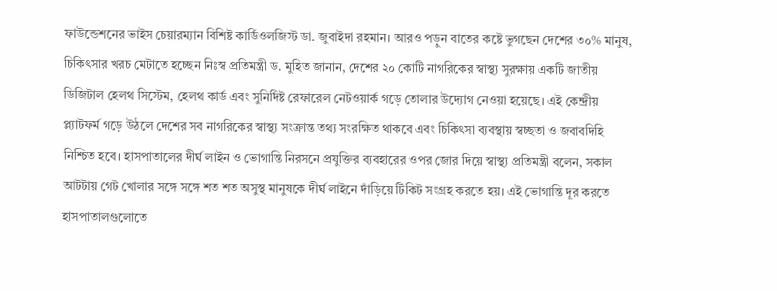ফাউন্ডেশনের ভাইস চেয়ারম্যান বিশিষ্ট কার্ডিওলজিস্ট ডা. জুবাইদা রহমান। আরও পড়ুন বাতের কষ্টে ভুগছেন দেশের ৩০% মানুষ, চিকিৎসার খরচ মেটাতে হচ্ছেন নিঃস্ব প্রতিমন্ত্রী ড. মুহিত জানান, দেশের ২০ কোটি নাগরিকের স্বাস্থ্য সুরক্ষায় একটি জাতীয় ডিজিটাল হেলথ সিস্টেম, হেলথ কার্ড এবং সুনির্দিষ্ট রেফারেল নেটওয়ার্ক গড়ে তোলার উদ্যোগ নেওয়া হয়েছে। এই কেন্দ্রীয় প্ল্যাটফর্ম গড়ে উঠলে দেশের সব নাগরিকের স্বাস্থ্য সংক্রান্ত তথ্য সংরক্ষিত থাকবে এবং চিকিৎসা ব্যবস্থায় স্বচ্ছতা ও জবাবদিহি নিশ্চিত হবে। হাসপাতালের দীর্ঘ লাইন ও ভোগান্তি নিরসনে প্রযুক্তির ব্যবহারের ওপর জোর দিয়ে স্বাস্থ্য প্রতিমন্ত্রী বলেন, সকাল আটটায় গেট খোলার সঙ্গে সঙ্গে শত শত অসুস্থ মানুষকে দীর্ঘ লাইনে দাঁড়িয়ে টিকিট সংগ্রহ করতে হয়। এই ভোগান্তি দূর করতে হাসপাতালগুলোতে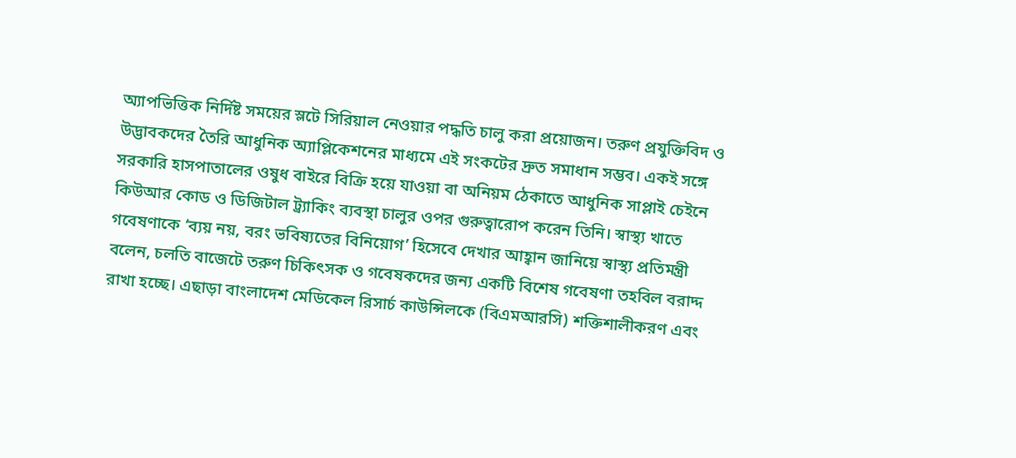অ্যাপভিত্তিক নির্দিষ্ট সময়ের স্লটে সিরিয়াল নেওয়ার পদ্ধতি চালু করা প্রয়োজন। তরুণ প্রযুক্তিবিদ ও উদ্ভাবকদের তৈরি আধুনিক অ্যাপ্লিকেশনের মাধ্যমে এই সংকটের দ্রুত সমাধান সম্ভব। একই সঙ্গে সরকারি হাসপাতালের ওষুধ বাইরে বিক্রি হয়ে যাওয়া বা অনিয়ম ঠেকাতে আধুনিক সাপ্লাই চেইনে কিউআর কোড ও ডিজিটাল ট্র্যাকিং ব্যবস্থা চালুর ওপর গুরুত্বারোপ করেন তিনি। স্বাস্থ্য খাতে গবেষণাকে ‘ব্যয় নয়, বরং ভবিষ্যতের বিনিয়োগ’ হিসেবে দেখার আহ্বান জানিয়ে স্বাস্থ্য প্রতিমন্ত্রী বলেন, চলতি বাজেটে তরুণ চিকিৎসক ও গবেষকদের জন্য একটি বিশেষ গবেষণা তহবিল বরাদ্দ রাখা হচ্ছে। এছাড়া বাংলাদেশ মেডিকেল রিসার্চ কাউন্সিলকে (বিএমআরসি) শক্তিশালীকরণ এবং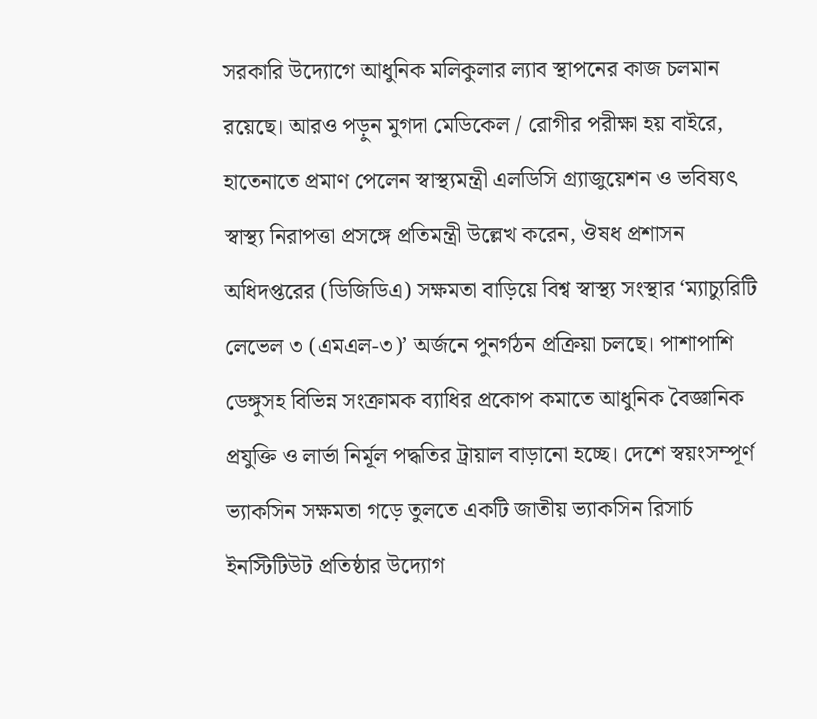সরকারি উদ্যোগে আধুনিক মলিকুলার ল্যাব স্থাপনের কাজ চলমান রয়েছে। আরও পড়ুন মুগদা মেডিকেল / রোগীর পরীক্ষা হয় বাইরে, হাতেনাতে প্রমাণ পেলেন স্বাস্থ্যমন্ত্রী এলডিসি গ্র্যাজুয়েশন ও ভবিষ্যৎ স্বাস্থ্য নিরাপত্তা প্রসঙ্গে প্রতিমন্ত্রী উল্লেখ করেন, ঔষধ প্রশাসন অধিদপ্তরের (ডিজিডিএ) সক্ষমতা বাড়িয়ে বিশ্ব স্বাস্থ্য সংস্থার ‘ম্যাচ্যুরিটি লেভেল ৩ (এমএল-৩)’ অর্জনে পুনর্গঠন প্রক্রিয়া চলছে। পাশাপাশি ডেঙ্গুসহ বিভিন্ন সংক্রামক ব্যাধির প্রকোপ কমাতে আধুনিক বৈজ্ঞানিক প্রযুক্তি ও লার্ভা নির্মূল পদ্ধতির ট্রায়াল বাড়ানো হচ্ছে। দেশে স্বয়ংসম্পূর্ণ ভ্যাকসিন সক্ষমতা গড়ে তুলতে একটি জাতীয় ভ্যাকসিন রিসার্চ ইনস্টিটিউট প্রতিষ্ঠার উদ্যোগ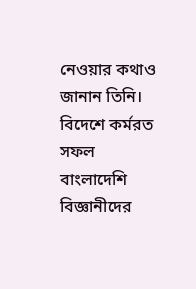নেওয়ার কথাও জানান তিনি। বিদেশে কর্মরত সফল বাংলাদেশি বিজ্ঞানীদের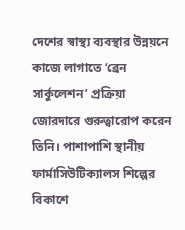দেশের স্বাস্থ্য ব্যবস্থার উন্নয়নে কাজে লাগাতে ‘ব্রেন সার্কুলেশন’ প্রক্রিয়া জোরদারে গুরুত্বারোপ করেন তিনি। পাশাপাশি স্থানীয় ফার্মাসিউটিক্যালস শিল্পের বিকাশে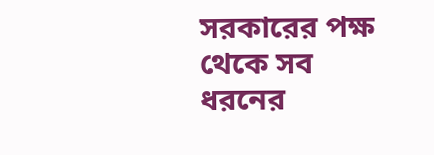সরকারের পক্ষ থেকে সব ধরনের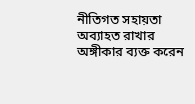নীতিগত সহায়তা অব্যাহত রাখার অঙ্গীকার ব্যক্ত করেন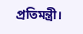প্রতিমন্ত্রী।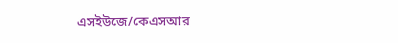এসইউজে/কেএসআর